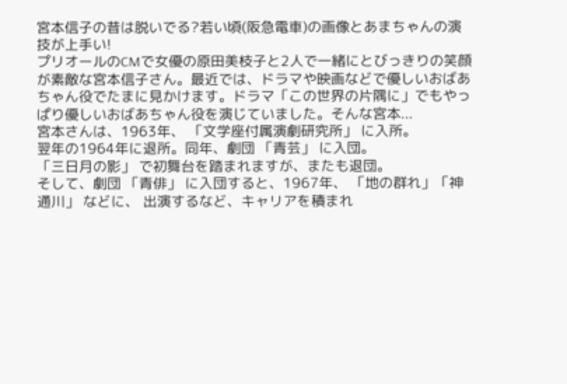宮本信子の昔は脱いでる?若い頃(阪急電車)の画像とあまちゃんの演技が上手い!
プリオールのCMで女優の原田美枝子と2人で一緒にとびっきりの笑顔が素敵な宮本信子さん。最近では、ドラマや映画などで優しいおばあちゃん役でたまに見かけます。ドラマ「この世界の片隅に」でもやっぱり優しいおばあちゃん役を演じていました。そんな宮本...
宮本さんは、1963年、 「文学座付属演劇研究所」 に入所。
翌年の1964年に退所。同年、劇団 「青芸」 に入団。
「三日月の影」 で初舞台を踏まれますが、またも退団。
そして、劇団 「青俳」 に入団すると、1967年、 「地の群れ」「神通川」 などに、 出演するなど、キャリアを積まれ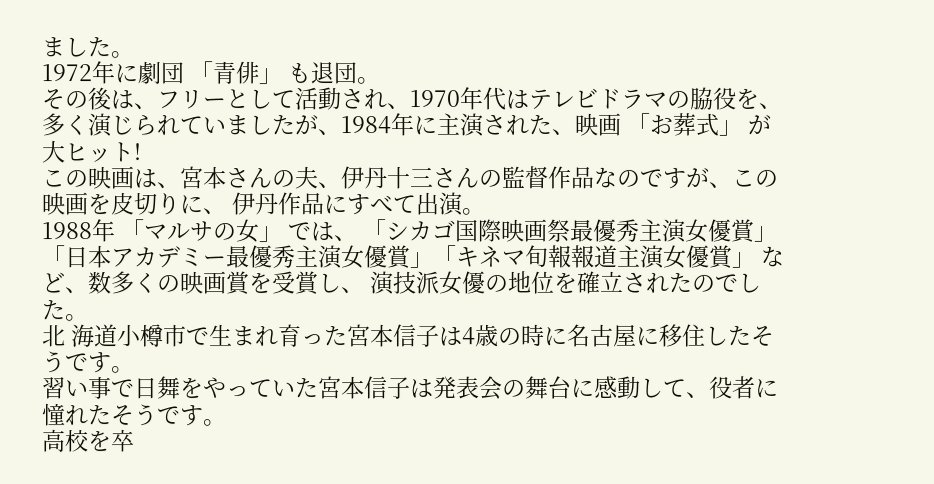ました。
1972年に劇団 「青俳」 も退団。
その後は、フリーとして活動され、1970年代はテレビドラマの脇役を、多く演じられていましたが、1984年に主演された、映画 「お葬式」 が大ヒット!
この映画は、宮本さんの夫、伊丹十三さんの監督作品なのですが、この映画を皮切りに、 伊丹作品にすべて出演。
1988年 「マルサの女」 では、 「シカゴ国際映画祭最優秀主演女優賞」「日本アカデミー最優秀主演女優賞」「キネマ旬報報道主演女優賞」 など、数多くの映画賞を受賞し、 演技派女優の地位を確立されたのでした。
北 海道小樽市で生まれ育った宮本信子は4歳の時に名古屋に移住したそうです。
習い事で日舞をやっていた宮本信子は発表会の舞台に感動して、役者に憧れたそうです。
高校を卒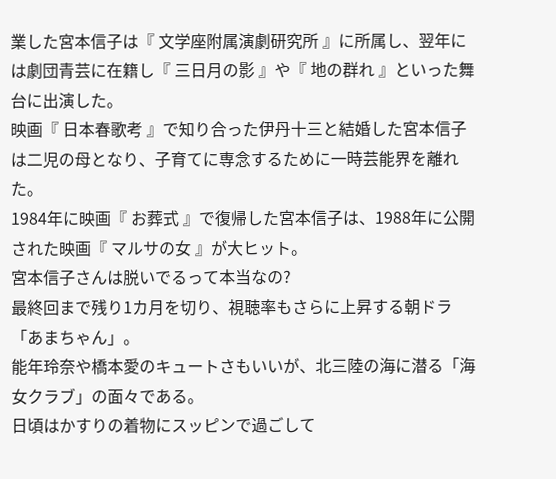業した宮本信子は『 文学座附属演劇研究所 』に所属し、翌年には劇団青芸に在籍し『 三日月の影 』や『 地の群れ 』といった舞台に出演した。
映画『 日本春歌考 』で知り合った伊丹十三と結婚した宮本信子は二児の母となり、子育てに専念するために一時芸能界を離れた。
1984年に映画『 お葬式 』で復帰した宮本信子は、1988年に公開された映画『 マルサの女 』が大ヒット。
宮本信子さんは脱いでるって本当なの?
最終回まで残り1カ月を切り、視聴率もさらに上昇する朝ドラ「あまちゃん」。
能年玲奈や橋本愛のキュートさもいいが、北三陸の海に潜る「海女クラブ」の面々である。
日頃はかすりの着物にスッピンで過ごして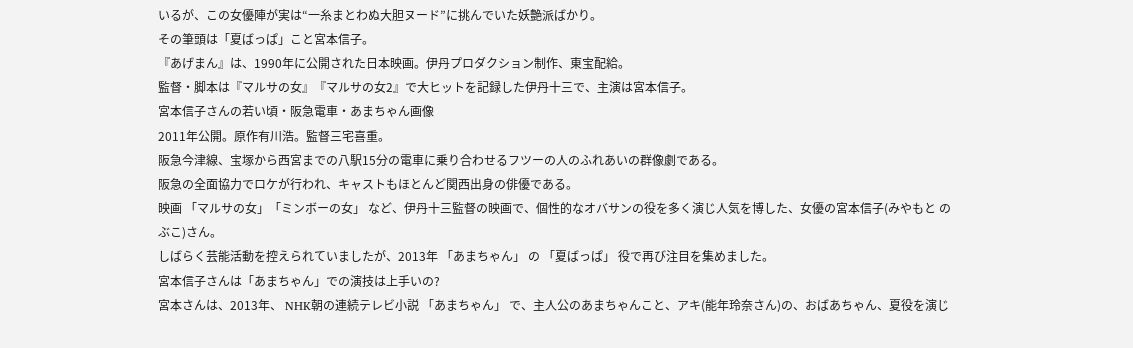いるが、この女優陣が実は“一糸まとわぬ大胆ヌード”に挑んでいた妖艶派ばかり。
その筆頭は「夏ばっぱ」こと宮本信子。
『あげまん』は、1990年に公開された日本映画。伊丹プロダクション制作、東宝配給。
監督・脚本は『マルサの女』『マルサの女2』で大ヒットを記録した伊丹十三で、主演は宮本信子。
宮本信子さんの若い頃・阪急電車・あまちゃん画像
2011年公開。原作有川浩。監督三宅喜重。
阪急今津線、宝塚から西宮までの八駅15分の電車に乗り合わせるフツーの人のふれあいの群像劇である。
阪急の全面協力でロケが行われ、キャストもほとんど関西出身の俳優である。
映画 「マルサの女」「ミンボーの女」 など、伊丹十三監督の映画で、個性的なオバサンの役を多く演じ人気を博した、女優の宮本信子(みやもと のぶこ)さん。
しばらく芸能活動を控えられていましたが、2013年 「あまちゃん」 の 「夏ばっぱ」 役で再び注目を集めました。
宮本信子さんは「あまちゃん」での演技は上手いの?
宮本さんは、2013年、 NHK朝の連続テレビ小説 「あまちゃん」 で、主人公のあまちゃんこと、アキ(能年玲奈さん)の、おばあちゃん、夏役を演じ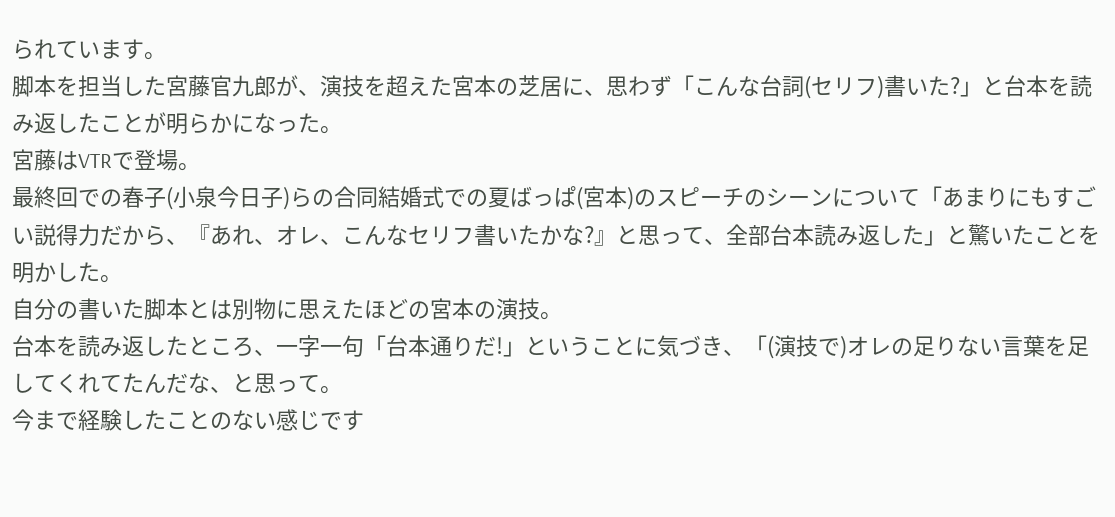られています。
脚本を担当した宮藤官九郎が、演技を超えた宮本の芝居に、思わず「こんな台詞(セリフ)書いた?」と台本を読み返したことが明らかになった。
宮藤はVTRで登場。
最終回での春子(小泉今日子)らの合同結婚式での夏ばっぱ(宮本)のスピーチのシーンについて「あまりにもすごい説得力だから、『あれ、オレ、こんなセリフ書いたかな?』と思って、全部台本読み返した」と驚いたことを明かした。
自分の書いた脚本とは別物に思えたほどの宮本の演技。
台本を読み返したところ、一字一句「台本通りだ!」ということに気づき、「(演技で)オレの足りない言葉を足してくれてたんだな、と思って。
今まで経験したことのない感じです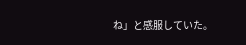ね」と感服していた。